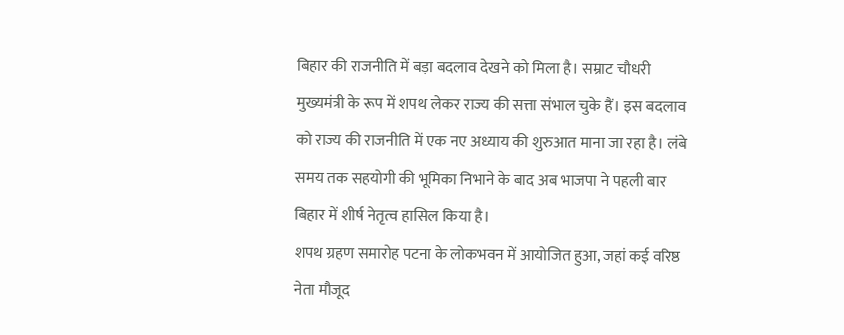बिहार की राजनीति में बड़ा बदलाव देखने को मिला है। सम्राट चौधरी मुख्यमंत्री के रूप में शपथ लेकर राज्य की सत्ता संभाल चुके हैं। इस बदलाव को राज्य की राजनीति में एक नए अध्याय की शुरुआत माना जा रहा है। लंबे समय तक सहयोगी की भूमिका निभाने के बाद अब भाजपा ने पहली बार बिहार में शीर्ष नेतृत्व हासिल किया है।
शपथ ग्रहण समारोह पटना के लोकभवन में आयोजित हुआ, जहां कई वरिष्ठ नेता मौजूद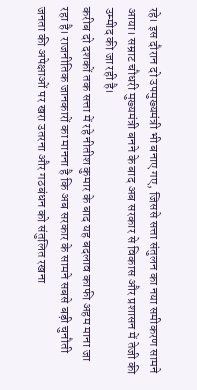रहे। इस दौरान दो उपमुख्यमंत्री भी बनाए गए, जिससे सत्ता संतुलन का नया समीकरण सामने आया। सम्राट चौधरी मुख्यमंत्री बनने के बाद अब सरकार से विकास और प्रशासन में तेजी की उम्मीद की जा रही है।
करीब दो दशकों तक सत्ता में रहे नीतीश कुमार के बाद यह बदलाव काफी अहम माना जा रहा है। राजनीतिक जानकारों का मानना है कि अब सरकार के सामने सबसे बड़ी चुनौती जनता की अपेक्षाओं पर खरा उतरना और गठबंधन को संतुलित रखना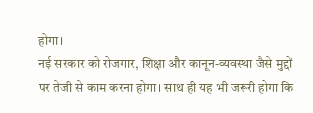होगा।
नई सरकार को रोजगार, शिक्षा और कानून-व्यवस्था जैसे मुद्दों पर तेजी से काम करना होगा। साथ ही यह भी जरूरी होगा कि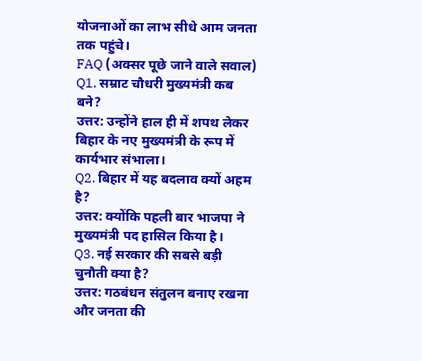योजनाओं का लाभ सीधे आम जनता तक पहुंचे।
FAQ (अक्सर पूछे जाने वाले सवाल)
Q1. सम्राट चौधरी मुख्यमंत्री कब बने?
उत्तर: उन्होंने हाल ही में शपथ लेकर बिहार के नए मुख्यमंत्री के रूप में कार्यभार संभाला।
Q2. बिहार में यह बदलाव क्यों अहम है?
उत्तर: क्योंकि पहली बार भाजपा ने मुख्यमंत्री पद हासिल किया है।
Q3. नई सरकार की सबसे बड़ी चुनौती क्या है?
उत्तर: गठबंधन संतुलन बनाए रखना और जनता की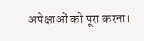अपेक्षाओं को पूरा करना।